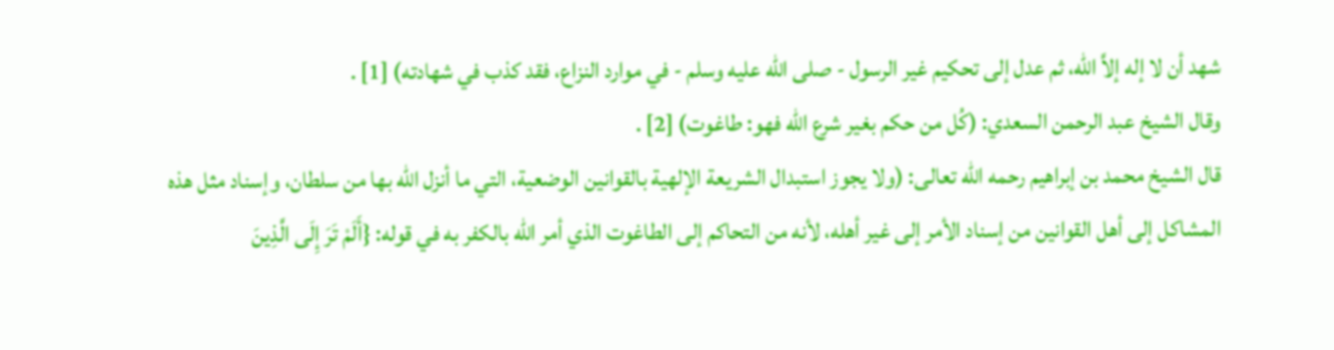شهد أن لا إله إلاَّ الله، ثم عدل إلى تحكيم غير الرسول - صلى الله عليه وسلم - في موارد النزاع، فقد كذب في شهادته) [1] .
وقال الشيخ عبد الرحمن السعدي: (كُل من حكم بغير شرع الله فهو: طاغوت) [2] .
قال الشيخ محمد بن إبراهيم رحمه الله تعالى: (ولا يجوز استبدال الشريعة الإلهية بالقوانين الوضعية، التي ما أنزل الله بها من سلطان، وإسناد مثل هذه المشاكل إلى أهل القوانين من إسناد الأمر إلى غير أهله، لأنه من التحاكم إلى الطاغوت الذي أمر الله بالكفر به في قوله: {أَلَمْ تَرَ إِلَى الَّذِينَ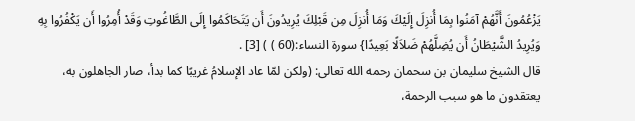يَزْعُمُونَ أَنَّهُمْ آمَنُوا بِمَا أُنزِلَ إِلَيْكَ وَمَا أُنزِلَ مِن قَبْلِكَ يُرِيدُونَ أَن يَتَحَاكَمُوا إِلَى الطَّاغُوتِ وَقَدْ أُمِرُوا أَن يَكْفُرُوا بِهِ وَيُرِيدُ الشَّيْطَانُ أَن يُضِلَّهُمْ ضَلاَلًا بَعِيدًا} سورة النساء:(60 ) ) [3] .
قال الشيخ سليمان بن سحمان رحمه الله تعالى: (ولكن لمّا عاد الإسلامُ غريبًا كما بدأ، صار الجاهلون به، يعتقدون ما هو سبب الرحمة،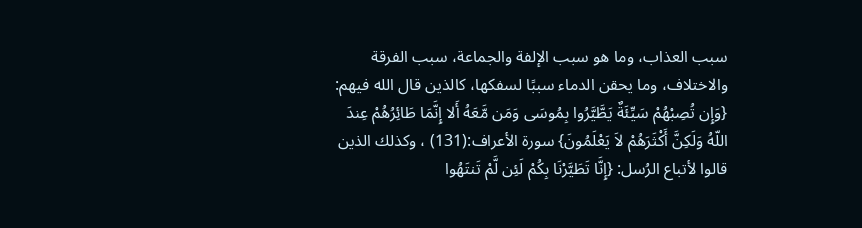سبب العذاب، وما هو سبب الإلفة والجماعة، سبب الفرقة والاختلاف، وما يحقن الدماء سببًا لسفكها، كالذين قال الله فيهم: {وَإِن تُصِبْهُمْ سَيِّئَةٌ يَطَّيَّرُوا بِمُوسَى وَمَن مَّعَهُ أَلا إِنَّمَا طَائِرُهُمْ عِندَ اللّهُ وَلَكِنَّ أَكْثَرَهُمْ لاَ يَعْلَمُونَ} سورة الأعراف:(131) ، وكذلك الذين قالوا لأتباع الرُسل: {إِنَّا تَطَيَّرْنَا بِكُمْ لَئِن لَّمْ تَنتَهُوا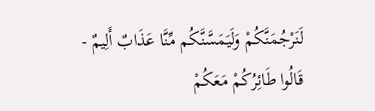لَنَرْجُمَنَّكُمْ وَلَيَمَسَّنَّكُم مِّنَّا عَذَابٌ أَلِيمٌ - قَالُوا طَائِرُكُمْ مَعَكُمْ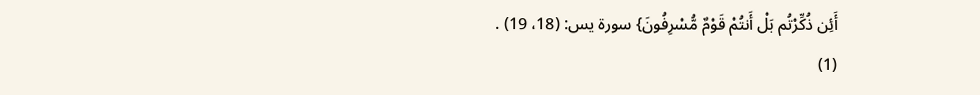أَئِن ذُكِّرْتُم بَلْ أَنتُمْ قَوْمٌ مُّسْرِفُونَ} سورة يس: (18، 19) .
(1)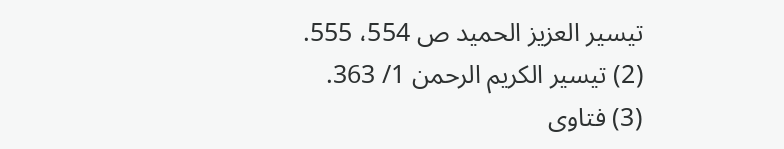تيسير العزيز الحميد ص 554، 555.
(2) تيسير الكريم الرحمن 1/ 363.
(3) فتاوى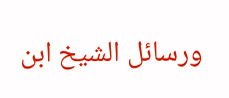ورسائل الشيخ ابن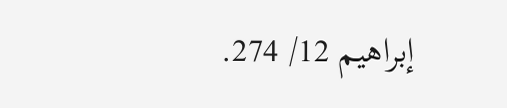إبراهيم 12/ 274.